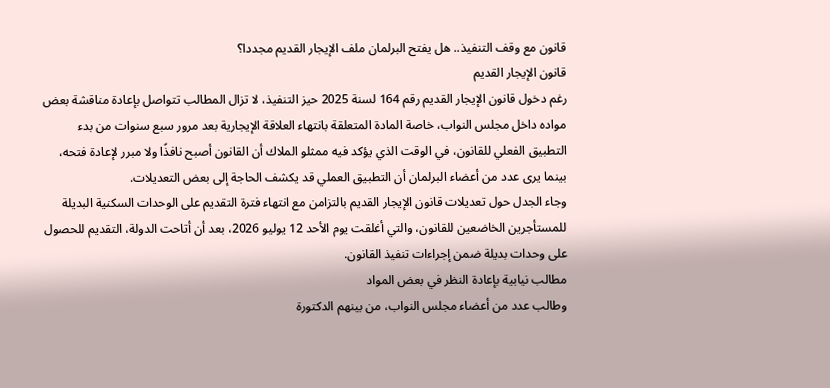قانون مع وقف التنفيذ.. هل يفتح البرلمان ملف الإيجار القديم مجددا؟
قانون الإيجار القديم
رغم دخول قانون الإيجار القديم رقم 164 لسنة 2025 حيز التنفيذ، لا تزال المطالب تتواصل بإعادة مناقشة بعض مواده داخل مجلس النواب، خاصة المادة المتعلقة بانتهاء العلاقة الإيجارية بعد مرور سبع سنوات من بدء التطبيق الفعلي للقانون، في الوقت الذي يؤكد فيه ممثلو الملاك أن القانون أصبح نافذًا ولا مبرر لإعادة فتحه، بينما يرى عدد من أعضاء البرلمان أن التطبيق العملي قد يكشف الحاجة إلى بعض التعديلات.
وجاء الجدل حول تعديلات قانون الإيجار القديم بالتزامن مع انتهاء فترة التقديم على الوحدات السكنية البديلة للمستأجرين الخاضعين للقانون، والتي أغلقت يوم الأحد 12 يوليو 2026، بعد أن أتاحت الدولة، التقديم للحصول على وحدات بديلة ضمن إجراءات تنفيذ القانون.
مطالب نيابية بإعادة النظر في بعض المواد
وطالب عدد من أعضاء مجلس النواب، من بينهم الدكتورة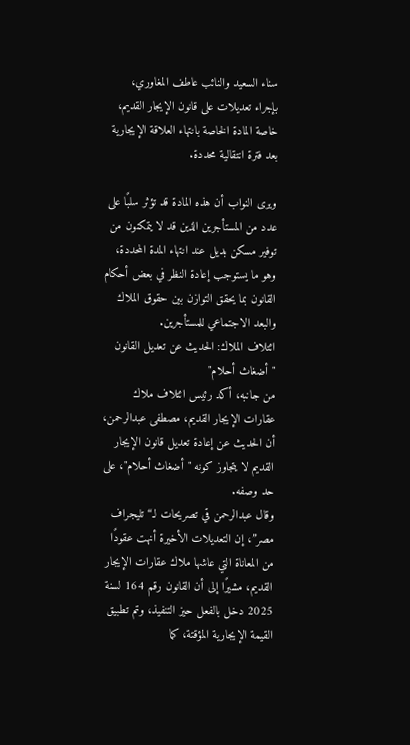سناء السعيد والنائب عاطف المغاوري، بإجراء تعديلات على قانون الإيجار القديم، خاصة المادة الخاصة بانتهاء العلاقة الإيجارية بعد فترة انتقالية محددة.

ويرى النواب أن هذه المادة قد تؤثر سلبًا على عدد من المستأجرين الذين قد لا يتمكنون من توفير مسكن بديل عند انتهاء المدة المحددة، وهو ما يستوجب إعادة النظر في بعض أحكام القانون بما يحقق التوازن بين حقوق الملاك والبعد الاجتماعي للمستأجرين.
ائتلاف الملاك: الحديث عن تعديل القانون "أضغاث أحلام"
من جانبه، أكد رئيس ائتلاف ملاك عقارات الإيجار القديم، مصطفى عبدالرحمن، أن الحديث عن إعادة تعديل قانون الإيجار القديم لا يتجاوز كونه "أضغاث أحلام"، على حد وصفه.
وقال عبدالرحمن قي تصريحات لـ“تليجراف مصر”، إن التعديلات الأخيرة أنهت عقودًا من المعاناة التي عاشها ملاك عقارات الإيجار القديم، مشيرًا إلى أن القانون رقم 164 لسنة 2025 دخل بالفعل حيز التنفيذ، وتم تطبيق القيمة الإيجارية المؤقتة، كما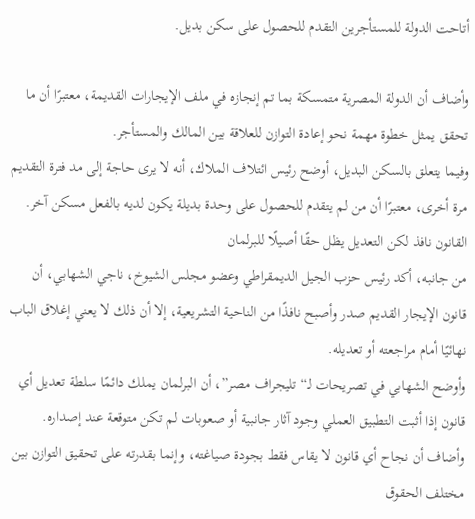أتاحت الدولة للمستأجرين التقدم للحصول على سكن بديل.

وأضاف أن الدولة المصرية متمسكة بما تم إنجازه في ملف الإيجارات القديمة، معتبرًا أن ما تحقق يمثل خطوة مهمة نحو إعادة التوازن للعلاقة بين المالك والمستأجر.
وفيما يتعلق بالسكن البديل، أوضح رئيس ائتلاف الملاك، أنه لا يرى حاجة إلى مد فترة التقديم مرة أخرى، معتبرًا أن من لم يتقدم للحصول على وحدة بديلة يكون لديه بالفعل مسكن آخر.
القانون نافذ لكن التعديل يظل حقًا أصيلًا للبرلمان
من جانبه، أكد رئيس حزب الجيل الديمقراطي وعضو مجلس الشيوخ، ناجي الشهابي، أن قانون الإيجار القديم صدر وأصبح نافذًا من الناحية التشريعية، إلا أن ذلك لا يعني إغلاق الباب نهائيًا أمام مراجعته أو تعديله.
وأوضح الشهابي في تصريحات لـ“تليجراف مصر”، أن البرلمان يملك دائمًا سلطة تعديل أي قانون إذا أثبت التطبيق العملي وجود آثار جانبية أو صعوبات لم تكن متوقعة عند إصداره.
وأضاف أن نجاح أي قانون لا يقاس فقط بجودة صياغته، وإنما بقدرته على تحقيق التوازن بين مختلف الحقوق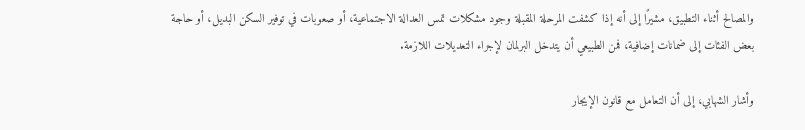والمصالح أثناء التطبيق، مشيرًا إلى أنه إذا كشفت المرحلة المقبلة وجود مشكلات تمس العدالة الاجتماعية، أو صعوبات في توفير السكن البديل، أو حاجة بعض الفئات إلى ضمانات إضافية، فمن الطبيعي أن يتدخل البرلمان لإجراء التعديلات اللازمة.

وأشار الشهابي، إلى أن التعامل مع قانون الإيجار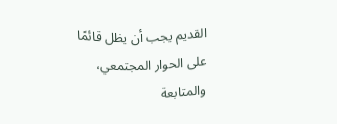القديم يجب أن يظل قائمًا على الحوار المجتمعي، والمتابعة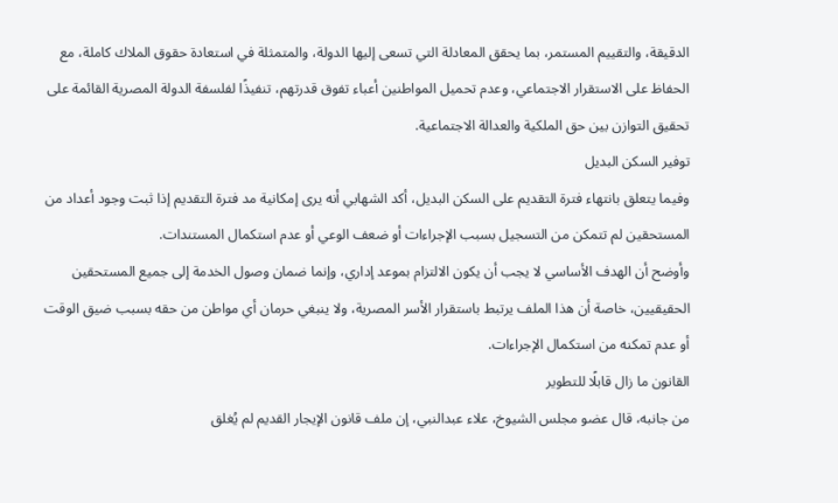الدقيقة، والتقييم المستمر، بما يحقق المعادلة التي تسعى إليها الدولة، والمتمثلة في استعادة حقوق الملاك كاملة، مع الحفاظ على الاستقرار الاجتماعي، وعدم تحميل المواطنين أعباء تفوق قدرتهم، تنفيذًا لفلسفة الدولة المصرية القائمة على تحقيق التوازن بين حق الملكية والعدالة الاجتماعية.
توفير السكن البديل
وفيما يتعلق بانتهاء فترة التقديم على السكن البديل، أكد الشهابي أنه يرى إمكانية مد فترة التقديم إذا ثبت وجود أعداد من المستحقين لم تتمكن من التسجيل بسبب الإجراءات أو ضعف الوعي أو عدم استكمال المستندات.
وأوضح أن الهدف الأساسي لا يجب أن يكون الالتزام بموعد إداري، وإنما ضمان وصول الخدمة إلى جميع المستحقين الحقيقيين، خاصة أن هذا الملف يرتبط باستقرار الأسر المصرية، ولا ينبغي حرمان أي مواطن من حقه بسبب ضيق الوقت أو عدم تمكنه من استكمال الإجراءات.
القانون ما زال قابلًا للتطوير
من جانبه، قال عضو مجلس الشيوخ، علاء عبدالنبي، إن ملف قانون الإيجار القديم لم يُغلق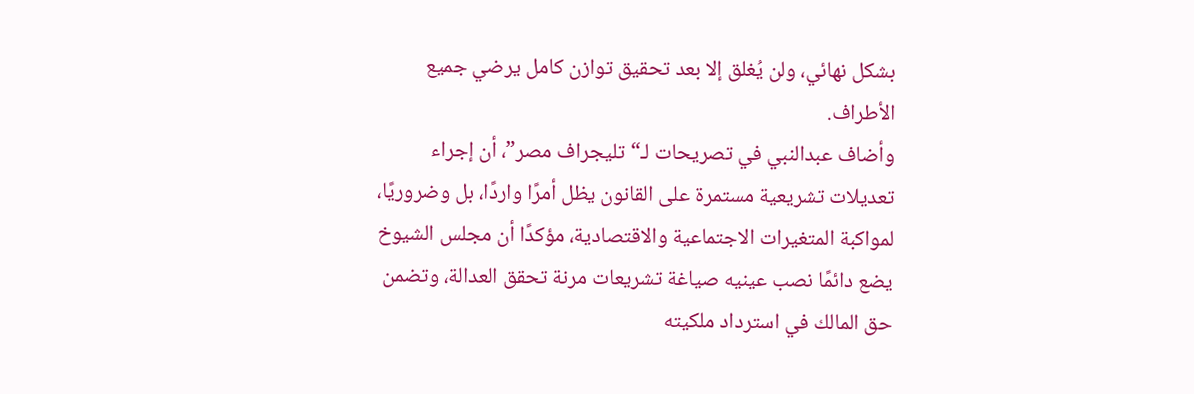بشكل نهائي، ولن يُغلق إلا بعد تحقيق توازن كامل يرضي جميع الأطراف.
وأضاف عبدالنبي في تصريحات لـ“تليجراف مصر”، أن إجراء تعديلات تشريعية مستمرة على القانون يظل أمرًا واردًا، بل وضروريًا، لمواكبة المتغيرات الاجتماعية والاقتصادية، مؤكدًا أن مجلس الشيوخ يضع دائمًا نصب عينيه صياغة تشريعات مرنة تحقق العدالة، وتضمن حق المالك في استرداد ملكيته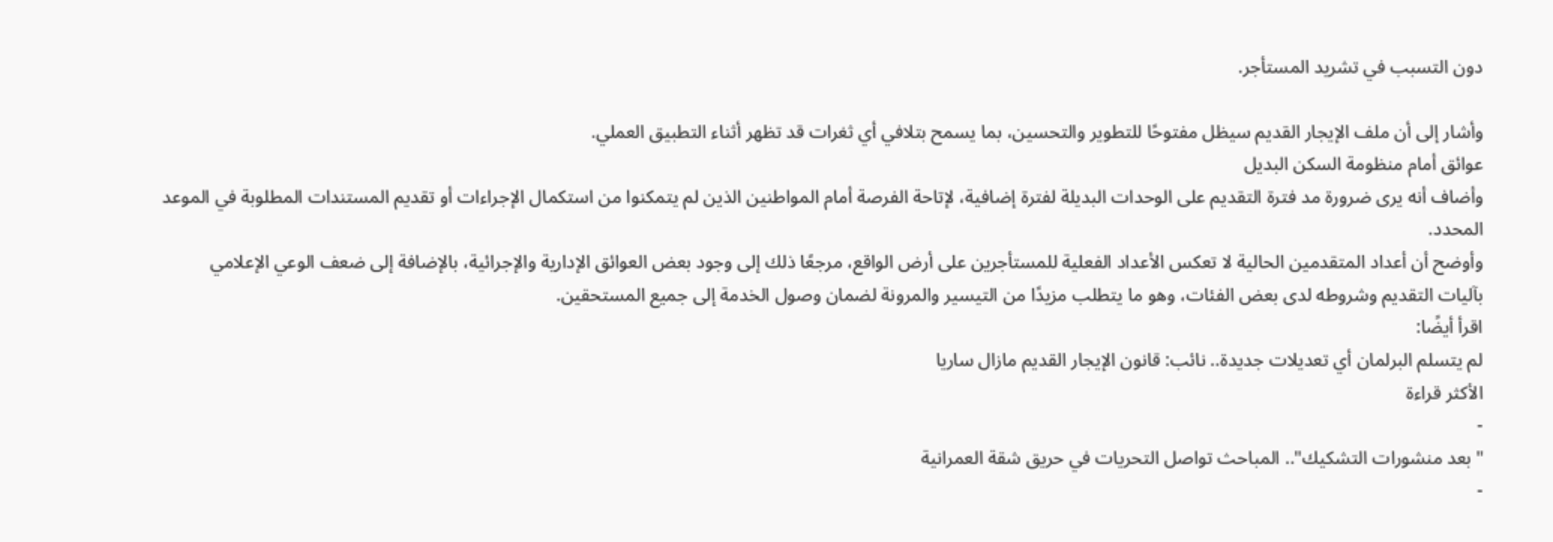دون التسبب في تشريد المستأجر.

وأشار إلى أن ملف الإيجار القديم سيظل مفتوحًا للتطوير والتحسين، بما يسمح بتلافي أي ثغرات قد تظهر أثناء التطبيق العملي.
عوائق أمام منظومة السكن البديل
وأضاف أنه يرى ضرورة مد فترة التقديم على الوحدات البديلة لفترة إضافية، لإتاحة الفرصة أمام المواطنين الذين لم يتمكنوا من استكمال الإجراءات أو تقديم المستندات المطلوبة في الموعد المحدد.
وأوضح أن أعداد المتقدمين الحالية لا تعكس الأعداد الفعلية للمستأجرين على أرض الواقع، مرجعًا ذلك إلى وجود بعض العوائق الإدارية والإجرائية، بالإضافة إلى ضعف الوعي الإعلامي بآليات التقديم وشروطه لدى بعض الفئات، وهو ما يتطلب مزيدًا من التيسير والمرونة لضمان وصول الخدمة إلى جميع المستحقين.
اقرأ أيضًا:
لم يتسلم البرلمان أي تعديلات جديدة.. نائب: قانون الإيجار القديم مازال ساريا
الأكثر قراءة
-
"بعد منشورات التشكيك".. المباحث تواصل التحريات في حريق شقة العمرانية
-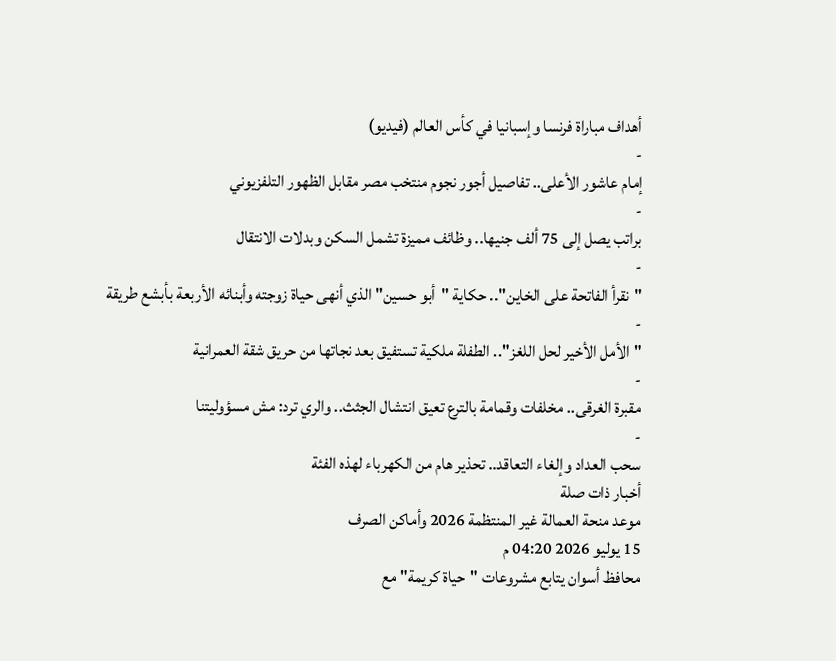أهداف مباراة فرنسا وإسبانيا في كأس العالم (فيديو)
-
إمام عاشور الأعلى.. تفاصيل أجور نجوم منتخب مصر مقابل الظهور التلفزيوني
-
براتب يصل إلى 75 ألف جنيها.. وظائف مميزة تشمل السكن وبدلات الانتقال
-
"نقرأ الفاتحة على الخاين".. حكاية "أبو حسين" الذي أنهى حياة زوجته وأبنائه الأربعة بأبشع طريقة
-
"الأمل الأخير لحل اللغز".. الطفلة ملكية تستفيق بعد نجاتها من حريق شقة العمرانية
-
مقبرة الغرقى.. مخلفات وقمامة بالترع تعيق انتشال الجثث.. والري ترد: مش مسؤوليتنا
-
سحب العداد وإلغاء التعاقد.. تحذير هام من الكهرباء لهذه الفئة
أخبار ذات صلة
موعد منحة العمالة غير المنتظمة 2026 وأماكن الصرف
15 يوليو 2026 04:20 م
محافظ أسوان يتابع مشروعات "حياة كريمة" مع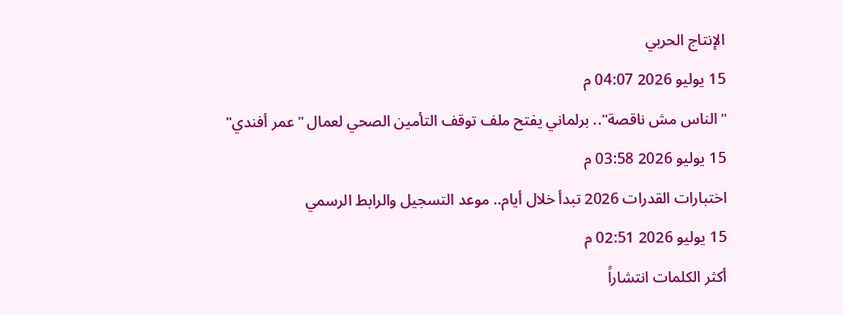الإنتاج الحربي
15 يوليو 2026 04:07 م
"الناس مش ناقصة".. برلماني يفتح ملف توقف التأمين الصحي لعمال "عمر أفندي"
15 يوليو 2026 03:58 م
اختبارات القدرات 2026 تبدأ خلال أيام.. موعد التسجيل والرابط الرسمي
15 يوليو 2026 02:51 م
أكثر الكلمات انتشاراً